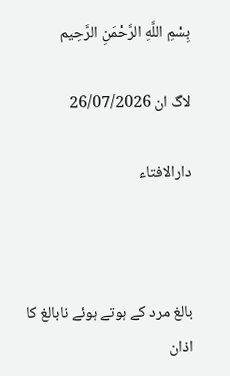بِسْمِ اللَّهِ الرَّحْمَنِ الرَّحِيم

لاگ ان 26/07/2026

دارالافتاء



بالغ مرد کے ہوتے ہوئے نابالغ کا اذان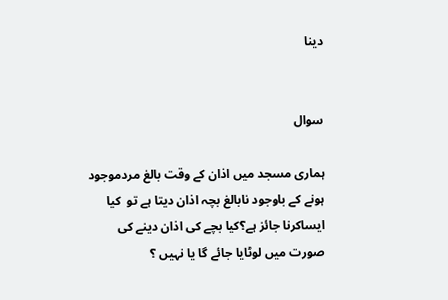دینا


سوال

ہماری مسجد میں اذان کے وقت بالغ مردموجود  ہونے کے باوجود نابالغ بچہ اذان دیتا ہے تو  کیا ایساکرنا جائز ہے؟کیا بچے کی اذان دینے کی صورت میں لوٹایا جائے گا یا نہیں ؟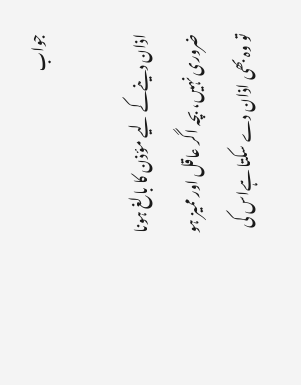جواب

اذان دینےکے لیے مؤذن کا بالغ ہونا ضروری نہیں، بچہ اگر عاقل اور ممیز ہو تو وہ بھی اذان دے سکتا ہےاس کی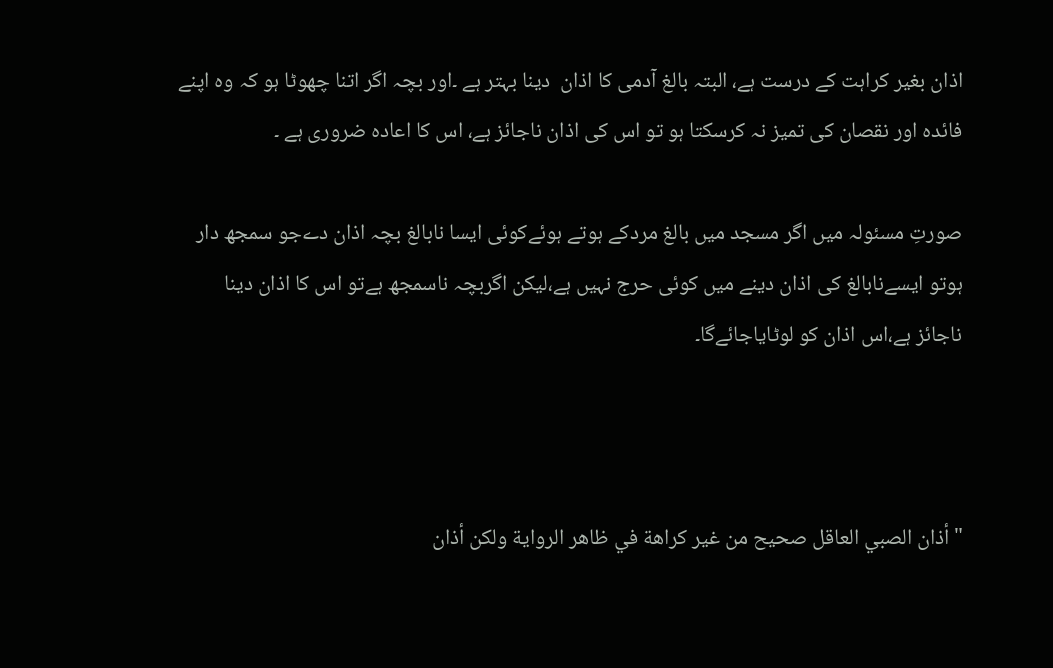اذان بغیر کراہت کے درست ہے، البتہ بالغ آدمی کا اذان  دینا بہتر ہے ۔اور بچہ اگر اتنا چھوٹا ہو کہ وہ اپنے فائدہ اور نقصان کی تمیز نہ کرسکتا ہو تو اس کی اذان ناجائز ہے، اس کا اعادہ ضروری ہے ۔

صورتِ مسئولہ میں اگر مسجد میں بالغ مردکے ہوتے ہوئےکوئی ایسا نابالغ بچہ اذان دےجو سمجھ دار ہوتو ایسےنابالغ کی اذان دینے میں کوئی حرج نہیں ہے،لیکن اگربچہ ناسمجھ ہےتو اس کا اذان دینا ناجائز ہے،اس اذان کو لوٹایاجائےگا۔



"أذان الصبي العاقل صحيح من غير كراهة في ظاهر الرواية ولكن أذان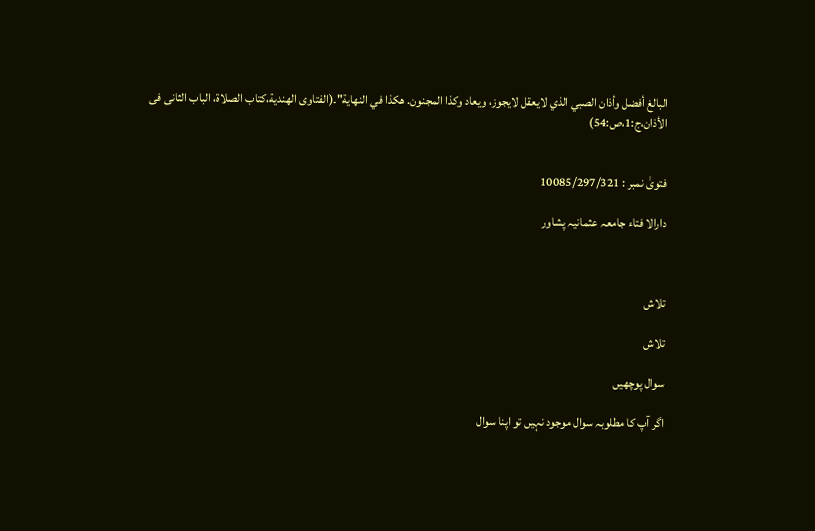البالغ أفضل وأذان الصبي الذي لايعقل لايجوز، ويعاد وكذا المجنون. هكذا في النهاية"۔(الفتاوى الهندية،كتاب الصلاة، الباب الثانی فی الأذان،ج:1،ص:54)


فتویٰ نمبر : 10085/297/321

دارالا فتاء جامعہ عثمانیہ پشاور



تلاش

تلاش

سوال پوچھیں

اگر آپ کا مطلوبہ سوال موجود نہیں تو اپنا سوال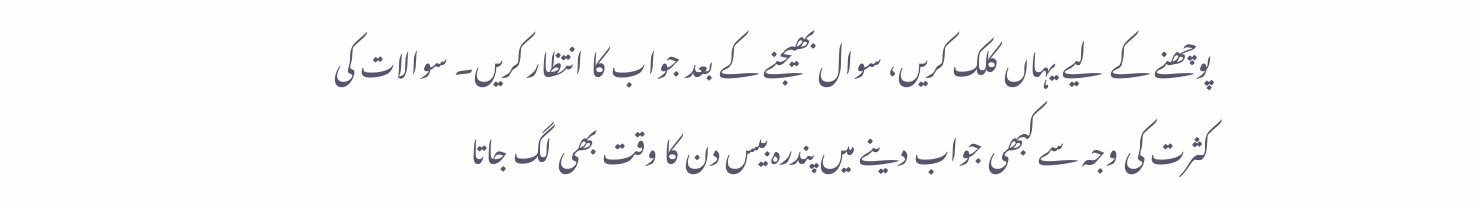پوچھنے کے لیے یہاں کلک کریں، سوال بھیجنے کے بعد جواب کا انتظار کریں۔ سوالات کی کثرت کی وجہ سے کبھی جواب دینے میں پندرہ بیس دن کا وقت بھی لگ جاتا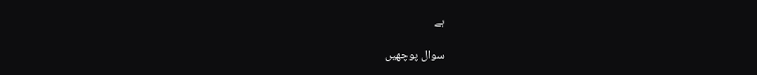ہے

سوال پوچھیں